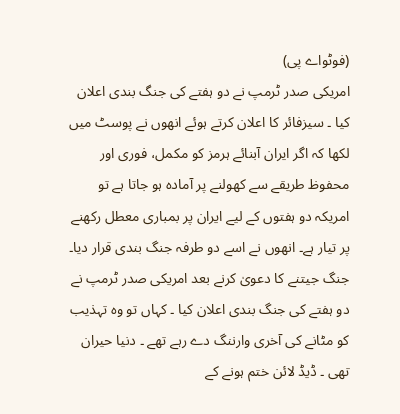(فوٹواے پی)
امریکی صدر ٹرمپ نے دو ہفتے کی جنگ بندی اعلان کیا ۔ سیزفائر کا اعلان کرتے ہوئے انھوں نے پوسٹ میں لکھا کہ اگر ایران آبنائے ہرمز کو مکمل، فوری اور محفوظ طریقے سے کھولنے پر آمادہ ہو جاتا ہے تو امریکہ دو ہفتوں کے لیے ایران پر بمباری معطل رکھنے پر تیار ہے۔ انھوں نے اسے دو طرفہ جنگ بندی قرار دیا۔
جنگ جیتنے کا دعویٰ کرنے بعد امریکی صدر ٹرمپ نے دو ہفتے کی جنگ بندی اعلان کیا ۔ کہاں تو وہ تہذیب کو مٹانے کی آخری وارننگ دے رہے تھے ۔ دنیا حیران تھی ۔ ڈیڈ لائن ختم ہونے کے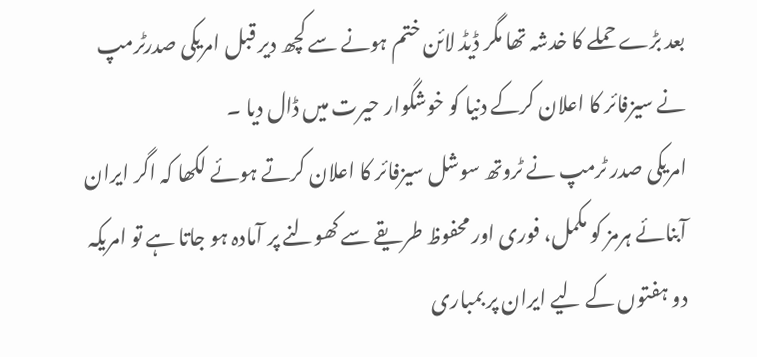بعد بڑے حملے کا خدشہ تھا مگر ڈیڈ لائن ختم ہونے سے کچھ دیر قبل امریکی صدرٹرمپ نے سیزفائر کا اعلان کرکے دنیا کو خوشگوار حیرت میں ڈال دیا ۔
امریکی صدر ٹرمپ نے ٹروتھ سوشل سیزفائر کا اعلان کرتے ہوئے لکھا کہ اگر ایران آبنائے ہرمز کو مکمل، فوری اور محفوظ طریقے سے کھولنے پر آمادہ ہو جاتا ہے تو امریکہ دو ہفتوں کے لیے ایران پر بمباری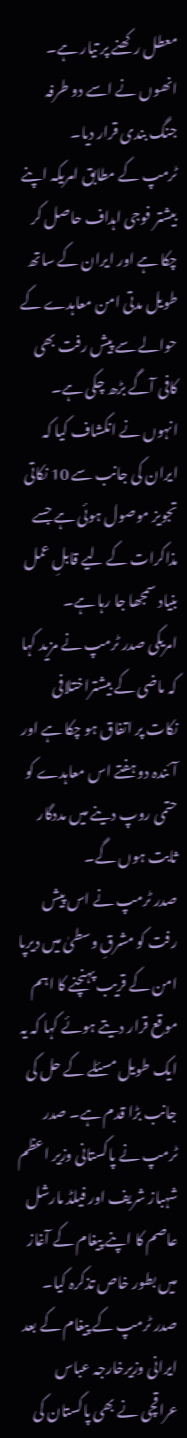معطل رکھنے پر تیار ہے۔ انھوں نے اسے دو طرفہ جنگ بندی قرار دیا۔
ٹرمپ کے مطابق امریکہ اپنے بیشتر فوجی اہداف حاصل کر چکا ہے اور ایران کے ساتھ طویل مدتی امن معاہدے کے حوالے سے پیش رفت بھی کافی آگے بڑھ چکی ہے۔
انہوں نے انکشاف کیا کہ ایران کی جانب سے 10 نکاتی تجویز موصول ہوئی ہے جسے مذاکرات کے لیے قابلِ عمل بنیاد سمجھا جا رہا ہے۔
امریکی صدر ٹرمپ نے مزید کہا کہ ماضی کے بیشتراختلافی نکات پر اتفاق ہو چکا ہے اور آئندہ دو ہفتے اس معاہدے کو حتمی روپ دینے میں مددگار ثابت ہوں گے۔
صدر ٹرمپ نے اس پیش رفت کو مشرقِ وسطیٰ میں دیرپا امن کے قریب پہنچنے کا اہم موقع قرار دیتے ہوئے کہا کہ یہ ایک طویل مسئلے کے حل کی جانب بڑا قدم ہے۔ صدر ٹرمپ نے پاکستانی وزیر اعظم شہباز شریف اور فیلڈ مارشل عاصم کا اپنے پیغام کے آغاز میں بطور خاص تذکرہ کیا۔
صدر ٹرمپ کے پیغام کے بعد ایرانی وزیرخارجہ عباس عراقچی نے بھی پاکستان کی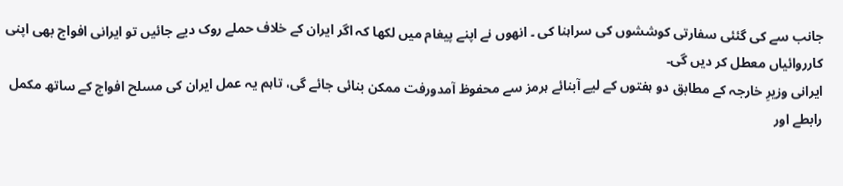جانب سے کی گئئی سفارتی کوششوں کی سراہنا کی ۔ انھوں نے اپنے پیغام میں لکھا کہ اگر ایران کے خلاف حملے روک دیے جائیں تو ایرانی افواج بھی اپنی کارروائیاں معطل کر دیں گی۔
ایرانی وزیرِ خارجہ کے مطابق دو ہفتوں کے لیے آبنائے ہرمز سے محفوظ آمدورفت ممکن بنائی جائے گی، تاہم یہ عمل ایران کی مسلح افواج کے ساتھ مکمل رابطے اور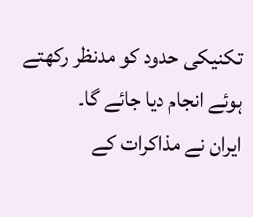تکنیکی حدود کو مدنظر رکھتے ہوئے انجام دیا جائے گا۔
ایران نے مذاکرات کے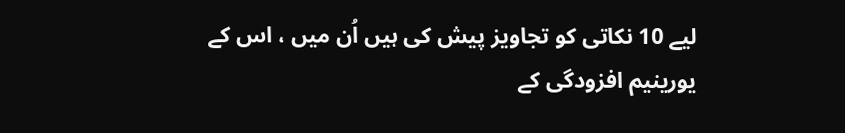لیے 10 نکاتی کو تجاویز پیش کی ہیں اُن میں ، اس کے یورینیم افزودگی کے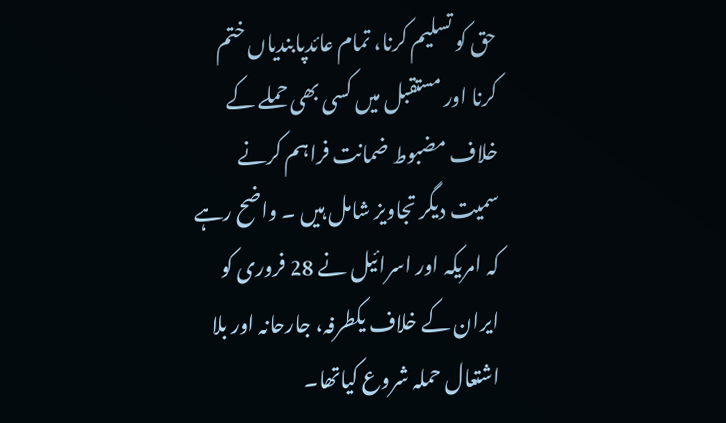حق کو تسلیم کرنا، تمام عائدپابندیاں ختم کرنا اور مستقبل میں کسی بھی حملے کے خلاف مضبوط ضمانت فراہم کرنے سمیت دیگر تجاویز شامل ہیں ۔ واضح رہے کہ امریکہ اور اسرائیل نے 28 فروری کو ایران کے خلاف یکطرفہ، جارحانہ اور بلا اشتعال حملہ شروع کیاتھا۔